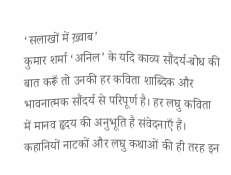‘सलाखों में ख़्वाब’
कुमार शर्मा ‘अनिल’ के यदि काव्य सौंदर्य-बोध की बात करूँ तो उनकी हर कविता शाब्दिक और भावनात्मक सौंदर्य से परिपूर्ण है। हर लघु कविता में मानव हृदय की अनुभूति है संवेदनाएँ हैं। कहानियों नाटकों और लघु कथाओं की ही तरह इन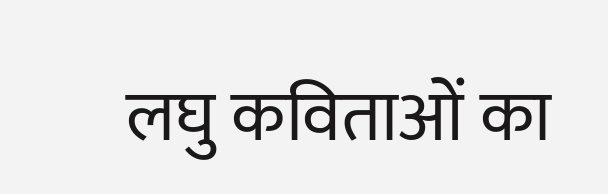लघु कविताओं का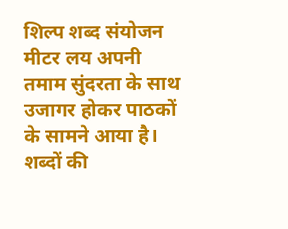शिल्प शब्द संयोजन मीटर लय अपनी तमाम सुंदरता के साथ उजागर होकर पाठकों के सामने आया है। शब्दों की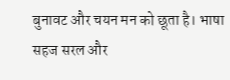बुनावट और चयन मन को छूता है। भाषा सहज सरल और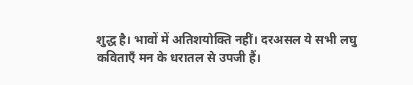शुद्ध है। भावों में अतिशयोक्ति नहीं। दरअसल ये सभी लघु कविताएँ मन के धरातल से उपजी हैं।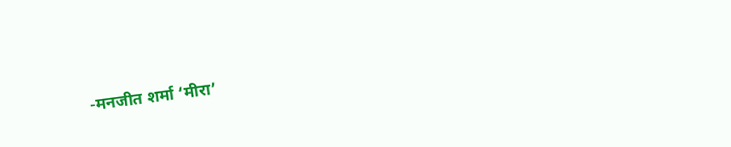-मनजीत शर्मा ‘मीरा’